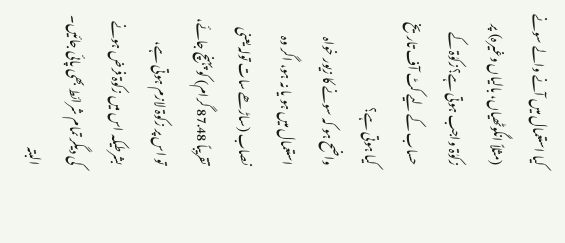کیا استعمال میں آنے والے سونے (مثلاً انگوٹھیاں، بالیاں وغیرہ) پر زکوٰۃ واجب ہوتی ہے؟زکوٰۃ کے حساب کے لیے کٹ آف تاریخ کیا ہوتی ہے؟
واضح ہو کہ سونے کا زیور خواہ استعمال میں ہو یا نہ ہو، اگر وہ نصاب (ساڑھے سات تولہ یعنی تقریباً 87.48 گرام) کو پہنچ جائے، تو اس پر زکوۃ لازم ہوتی ہے، بشرطیکہ اس میں زکوۃ فرض ہونے کی دیگر تمام شرائط بھی پائی جائیں۔ البتہ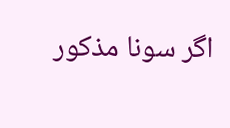اگر سونا مذکور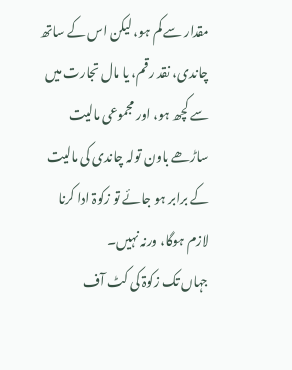مقدار سے کم ہو، لیکن اس کے ساتھ چاندی، نقد رقم، یا مال تجارت میں سے کچھ ہو، اور مجموعی مالیت ساڑھے باون تولہ چاندی کی مالیت کے برابر ہو جائے تو زکوۃ ادا کرنا لازم ہوگا، ورنہ نہیں۔
جہاں تک زکوۃ کی کٹ آف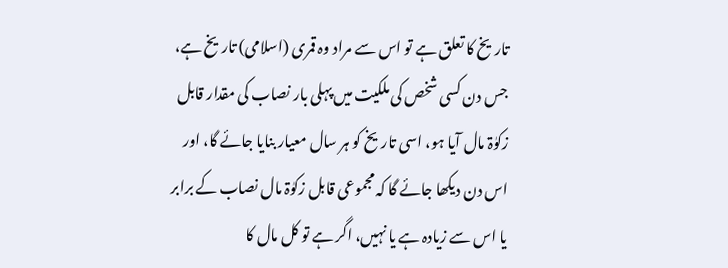تاریخ کا تعلق ہے تو اس سے مراد وہ قمری (اسلامی) تاریخ ہے، جس دن کسی شخص کی ملکیت میں پہلی بار نصاب کی مقدار قابل زکوٰۃ مال آیا ہو، اسی تاریخ کو ہر سال معیار بنایا جائے گا، اور اس دن دیکھا جائے گا کہ مجموعی قابل زکوٰۃ مال نصاب کے برابر یا اس سے زیادہ ہے یا نہیں، اگر ہے تو کل مال کا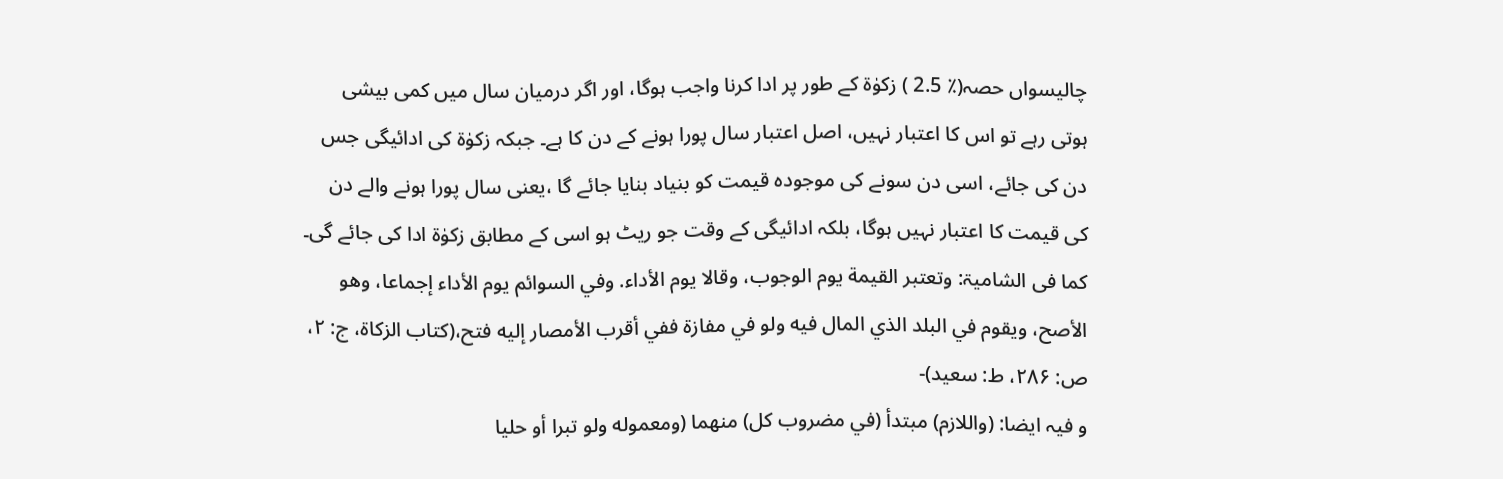چالیسواں حصہ(٪ 2.5 ) زکوٰۃ کے طور پر ادا کرنا واجب ہوگا، اور اگر درمیان سال میں کمی بیشی ہوتی رہے تو اس کا اعتبار نہیں، اصل اعتبار سال پورا ہونے کے دن کا ہے۔ جبکہ زکوٰۃ کی ادائیگی جس دن کی جائے، اسی دن سونے کی موجودہ قیمت کو بنیاد بنایا جائے گا ،یعنی سال پورا ہونے والے دن کی قیمت کا اعتبار نہیں ہوگا، بلکہ ادائیگی کے وقت جو ریٹ ہو اسی کے مطابق زکوٰۃ ادا کی جائے گی۔
کما فی الشامیۃ: وتعتبر القيمة يوم الوجوب، وقالا يوم الأداء. وفي السوائم يوم الأداء إجماعا، وهو الأصح، ويقوم في البلد الذي المال فيه ولو في مفازة ففي أقرب الأمصار إليه فتح،(کتاب الزکاۃ، ج: ۲، ص: ۲۸۶، ط: سعید)-
و فیہ ایضا: (واللازم) مبتدأ (في مضروب كل) منهما (ومعموله ولو تبرا أو حليا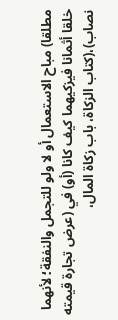مطلقا) مباح الاستعمال أو لا ولو للتجمل والنفقة؛ لأنهما خلقا أثمانا فيزكيهما كيف كانا (أو) في (عرض تجارة قيمته نصاب)،(كتاب الزكاة، باب زكاة المال،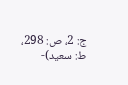ج: 2، ص: 298، ط: سعيد)-